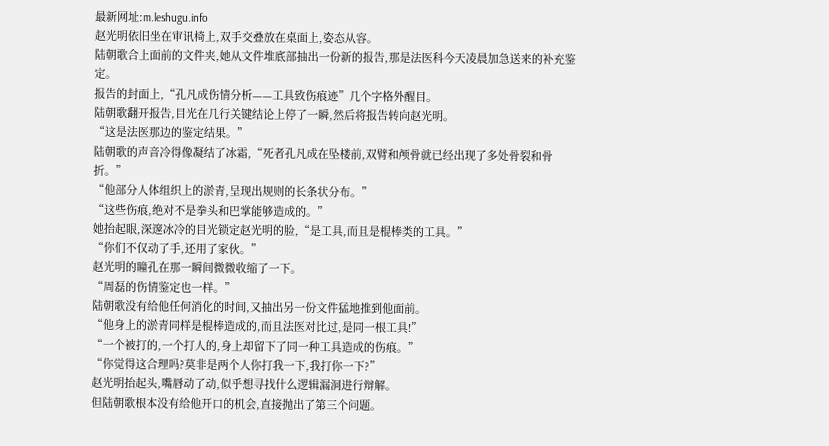最新网址:m.leshugu.info
赵光明依旧坐在审讯椅上,双手交叠放在桌面上,姿态从容。
陆朝歌合上面前的文件夹,她从文件堆底部抽出一份新的报告,那是法医科今天凌晨加急送来的补充鉴定。
报告的封面上,“孔凡成伤情分析——工具致伤痕迹”几个字格外醒目。
陆朝歌翻开报告,目光在几行关键结论上停了一瞬,然后将报告转向赵光明。
“这是法医那边的鉴定结果。”
陆朝歌的声音冷得像凝结了冰霜,“死者孔凡成在坠楼前,双臂和颅骨就已经出现了多处骨裂和骨折。”
“他部分人体组织上的淤青,呈现出规则的长条状分布。”
“这些伤痕,绝对不是拳头和巴掌能够造成的。”
她抬起眼,深邃冰冷的目光锁定赵光明的脸,“是工具,而且是棍棒类的工具。”
“你们不仅动了手,还用了家伙。”
赵光明的瞳孔在那一瞬间微微收缩了一下。
“周磊的伤情鉴定也一样。”
陆朝歌没有给他任何消化的时间,又抽出另一份文件猛地推到他面前。
“他身上的淤青同样是棍棒造成的,而且法医对比过,是同一根工具!”
“一个被打的,一个打人的,身上却留下了同一种工具造成的伤痕。”
“你觉得这合理吗?莫非是两个人你打我一下,我打你一下?”
赵光明抬起头,嘴唇动了动,似乎想寻找什么逻辑漏洞进行辩解。
但陆朝歌根本没有给他开口的机会,直接抛出了第三个问题。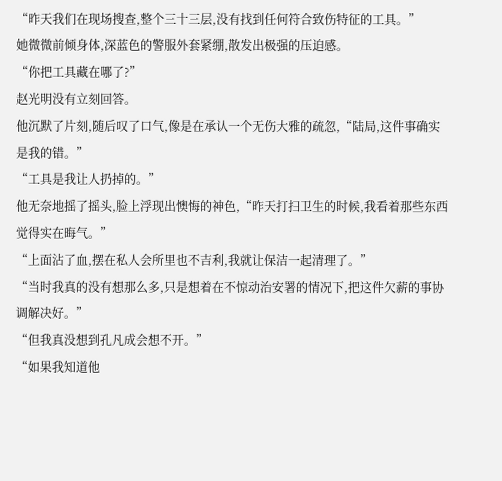“昨天我们在现场搜查,整个三十三层,没有找到任何符合致伤特征的工具。”
她微微前倾身体,深蓝色的警服外套紧绷,散发出极强的压迫感。
“你把工具藏在哪了?”
赵光明没有立刻回答。
他沉默了片刻,随后叹了口气,像是在承认一个无伤大雅的疏忽,“陆局,这件事确实是我的错。”
“工具是我让人扔掉的。”
他无奈地摇了摇头,脸上浮现出懊悔的神色,“昨天打扫卫生的时候,我看着那些东西觉得实在晦气。”
“上面沾了血,摆在私人会所里也不吉利,我就让保洁一起清理了。”
“当时我真的没有想那么多,只是想着在不惊动治安署的情况下,把这件欠薪的事协调解决好。”
“但我真没想到孔凡成会想不开。”
“如果我知道他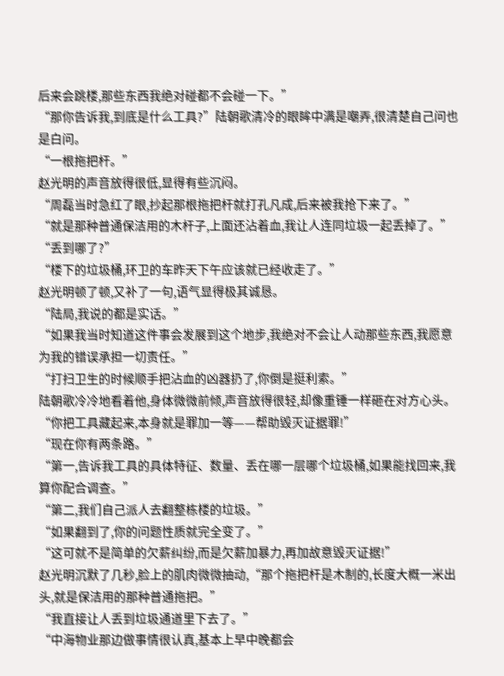后来会跳楼,那些东西我绝对碰都不会碰一下。”
“那你告诉我,到底是什么工具?”陆朝歌清冷的眼眸中满是嘲弄,很清楚自己问也是白问。
“一根拖把杆。”
赵光明的声音放得很低,显得有些沉闷。
“周磊当时急红了眼,抄起那根拖把杆就打孔凡成,后来被我抢下来了。”
“就是那种普通保洁用的木杆子,上面还沾着血,我让人连同垃圾一起丢掉了。”
“丢到哪了?”
“楼下的垃圾桶,环卫的车昨天下午应该就已经收走了。”
赵光明顿了顿,又补了一句,语气显得极其诚恳。
“陆局,我说的都是实话。”
“如果我当时知道这件事会发展到这个地步,我绝对不会让人动那些东西,我愿意为我的错误承担一切责任。”
“打扫卫生的时候顺手把沾血的凶器扔了,你倒是挺利索。”
陆朝歌冷冷地看着他,身体微微前倾,声音放得很轻,却像重锤一样砸在对方心头。
“你把工具藏起来,本身就是罪加一等——帮助毁灭证据罪!”
“现在你有两条路。”
“第一,告诉我工具的具体特征、数量、丢在哪一层哪个垃圾桶,如果能找回来,我算你配合调查。”
“第二,我们自己派人去翻整栋楼的垃圾。”
“如果翻到了,你的问题性质就完全变了。”
“这可就不是简单的欠薪纠纷,而是欠薪加暴力,再加故意毁灭证据!”
赵光明沉默了几秒,脸上的肌肉微微抽动,“那个拖把杆是木制的,长度大概一米出头,就是保洁用的那种普通拖把。”
“我直接让人丢到垃圾通道里下去了。”
“中海物业那边做事情很认真,基本上早中晚都会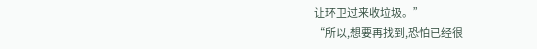让环卫过来收垃圾。”
“所以,想要再找到,恐怕已经很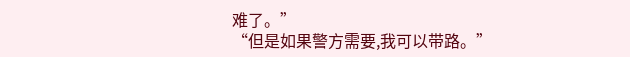难了。”
“但是如果警方需要,我可以带路。”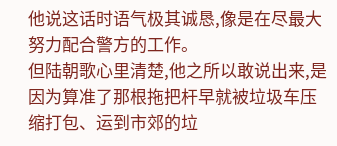他说这话时语气极其诚恳,像是在尽最大努力配合警方的工作。
但陆朝歌心里清楚,他之所以敢说出来,是因为算准了那根拖把杆早就被垃圾车压缩打包、运到市郊的垃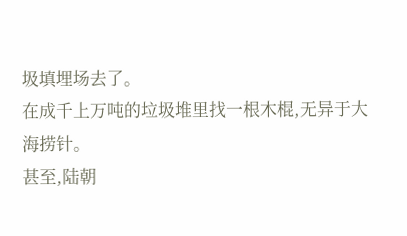圾填埋场去了。
在成千上万吨的垃圾堆里找一根木棍,无异于大海捞针。
甚至,陆朝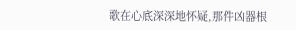歌在心底深深地怀疑,那件凶器根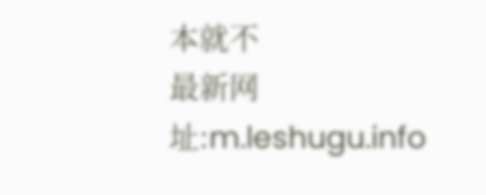本就不
最新网址:m.leshugu.info